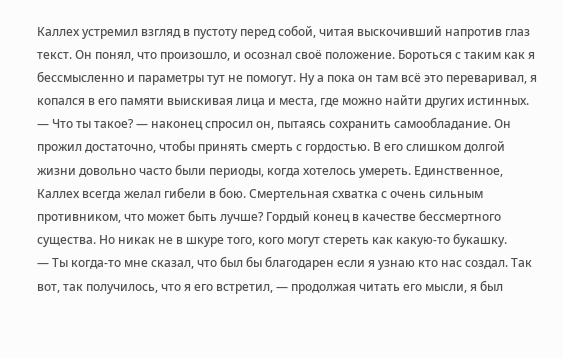Каллех устремил взгляд в пустоту перед собой, читая выскочивший напротив глаз текст. Он понял, что произошло, и осознал своё положение. Бороться с таким как я бессмысленно и параметры тут не помогут. Ну а пока он там всё это переваривал, я копался в его памяти выискивая лица и места, где можно найти других истинных.
— Что ты такое? — наконец спросил он, пытаясь сохранить самообладание. Он прожил достаточно, чтобы принять смерть с гордостью. В его слишком долгой жизни довольно часто были периоды, когда хотелось умереть. Единственное, Каллех всегда желал гибели в бою. Смертельная схватка с очень сильным противником, что может быть лучше? Гордый конец в качестве бессмертного существа. Но никак не в шкуре того, кого могут стереть как какую-то букашку.
— Ты когда-то мне сказал, что был бы благодарен если я узнаю кто нас создал. Так вот, так получилось, что я его встретил, — продолжая читать его мысли, я был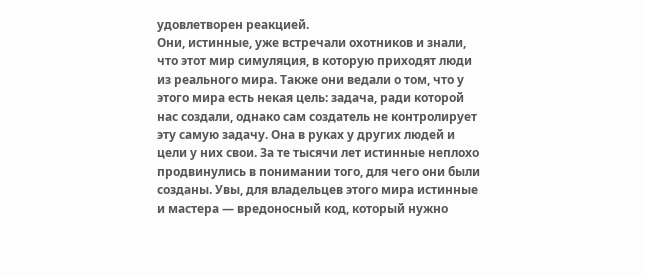удовлетворен реакцией.
Они, истинные, уже встречали охотников и знали, что этот мир симуляция, в которую приходят люди из реального мира. Также они ведали о том, что у этого мира есть некая цель: задача, ради которой нас создали, однако сам создатель не контролирует эту самую задачу. Она в руках у других людей и цели у них свои. За те тысячи лет истинные неплохо продвинулись в понимании того, для чего они были созданы. Увы, для владельцев этого мира истинные и мастера — вредоносный код, который нужно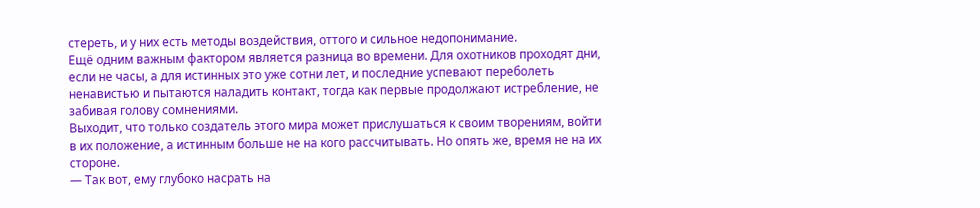стереть, и у них есть методы воздействия, оттого и сильное недопонимание.
Ещё одним важным фактором является разница во времени. Для охотников проходят дни, если не часы, а для истинных это уже сотни лет, и последние успевают переболеть ненавистью и пытаются наладить контакт, тогда как первые продолжают истребление, не забивая голову сомнениями.
Выходит, что только создатель этого мира может прислушаться к своим творениям, войти в их положение, а истинным больше не на кого рассчитывать. Но опять же, время не на их стороне.
— Так вот, ему глубоко насрать на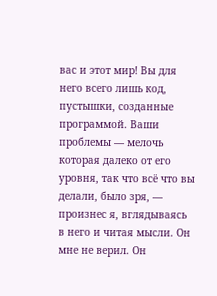вас и этот мир! Вы для него всего лишь код, пустышки, созданные программой. Ваши проблемы — мелочь которая далеко от его уровня, так что всё что вы делали, было зря, — произнес я, вглядываясь в него и читая мысли. Он мне не верил. Он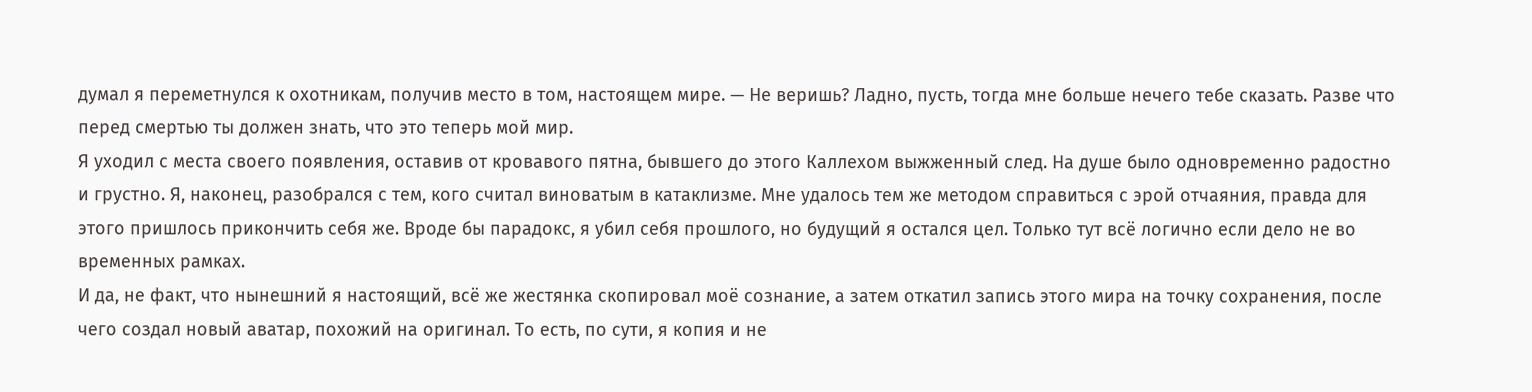думал я переметнулся к охотникам, получив место в том, настоящем мире. — Не веришь? Ладно, пусть, тогда мне больше нечего тебе сказать. Разве что перед смертью ты должен знать, что это теперь мой мир.
Я уходил с места своего появления, оставив от кровавого пятна, бывшего до этого Каллехом выжженный след. На душе было одновременно радостно и грустно. Я, наконец, разобрался с тем, кого считал виноватым в катаклизме. Мне удалось тем же методом справиться с эрой отчаяния, правда для этого пришлось прикончить себя же. Вроде бы парадокс, я убил себя прошлого, но будущий я остался цел. Только тут всё логично если дело не во временных рамках.
И да, не факт, что нынешний я настоящий, всё же жестянка скопировал моё сознание, а затем откатил запись этого мира на точку сохранения, после чего создал новый аватар, похожий на оригинал. То есть, по сути, я копия и не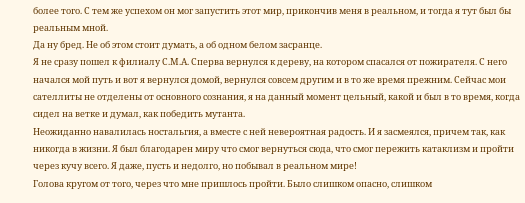более того. С тем же успехом он мог запустить этот мир, прикончив меня в реальном, и тогда я тут был бы реальным мной.
Да ну бред. Не об этом стоит думать, а об одном белом засранце.
Я не сразу пошел к филиалу С.М.А. Сперва вернулся к дереву, на котором спасался от пожирателя. С него начался мой путь и вот я вернулся домой, вернулся совсем другим и в то же время прежним. Сейчас мои сателлиты не отделены от основного сознания, я на данный момент цельный, какой и был в то время, когда сидел на ветке и думал, как победить мутанта.
Неожиданно навалилась ностальгия, а вместе с ней невероятная радость. И я засмеялся, причем так, как никогда в жизни. Я был благодарен миру что смог вернуться сюда, что смог пережить катаклизм и пройти через кучу всего. Я даже, пусть и недолго, но побывал в реальном мире!
Голова кругом от того, через что мне пришлось пройти. Было слишком опасно, слишком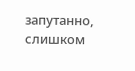запутанно, слишком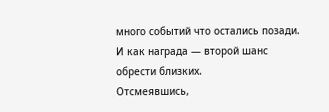много событий что остались позади. И как награда — второй шанс обрести близких.
Отсмеявшись,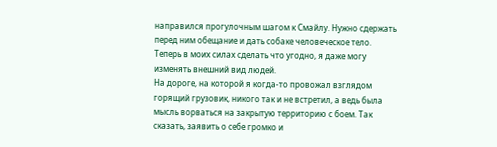направился прогулочным шагом к Смайлу. Нужно сдержать перед ним обещание и дать собаке человеческое тело. Теперь в моих силах сделать что угодно, я даже могу изменять внешний вид людей.
На дороге, на которой я когда-то провожал взглядом горящий грузовик, никого так и не встретил, а ведь была мысль ворваться на закрытую территорию с боем. Так сказать, заявить о себе громко и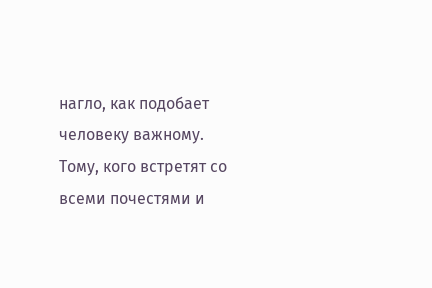нагло, как подобает человеку важному. Тому, кого встретят со всеми почестями и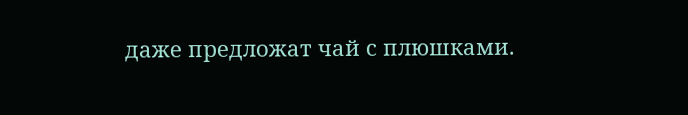даже предложат чай с плюшками.